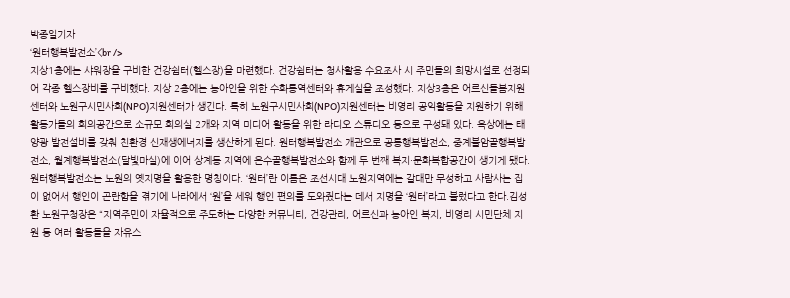박종일기자
‘원터행복발전소’<br />
지상1층에는 샤워장을 구비한 건강쉼터(헬스장)을 마련했다. 건강쉼터는 청사활용 수요조사 시 주민들의 희망시설로 선정되어 각종 헬스장비를 구비했다. 지상 2층에는 농아인을 위한 수화통역센터와 휴게실을 조성했다. 지상3층은 어르신돌봄지원센터와 노원구시민사회(NPO)지원센터가 생긴다. 특히 노원구시민사회(NPO)지원센터는 비영리 공익활동을 지원하기 위해 활동가들의 회의공간으로 소규모 회의실 2개와 지역 미디어 활동을 위한 라디오 스튜디오 등으로 구성돼 있다. 옥상에는 태양광 발전설비를 갖춰 친환경 신재생에너지를 생산하게 된다. 원터행복발전소 개관으로 공릉행복발전소, 중계불암골행복발전소, 월계행복발전소(달빛마실)에 이어 상계동 지역에 온수골행복발전소와 함께 두 번째 복지·문화복합공간이 생기게 됐다. 원터행복발전소는 노원의 옛지명을 활용한 명칭이다. ‘원터’란 이름은 조선시대 노원지역에는 갈대만 무성하고 사람사는 집이 없어서 행인이 곤란함을 겪기에 나라에서 ‘원’을 세워 행인 편의를 도와줬다는 데서 지명을 ‘원터’라고 불렀다고 한다.김성환 노원구청장은 “지역주민이 자율적으로 주도하는 다양한 커뮤니티, 건강관리, 어르신과 농아인 복지, 비영리 시민단체 지원 등 여러 활동들을 자유스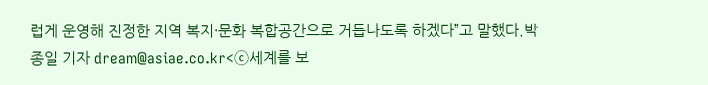럽게 운영해 진정한 지역 복지·문화 복합공간으로 거듭나도록 하겠다”고 말했다.박종일 기자 dream@asiae.co.kr<ⓒ세계를 보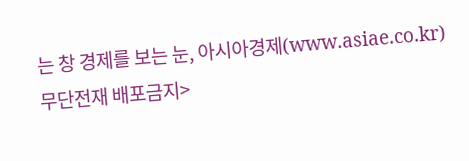는 창 경제를 보는 눈, 아시아경제(www.asiae.co.kr) 무단전재 배포금지>